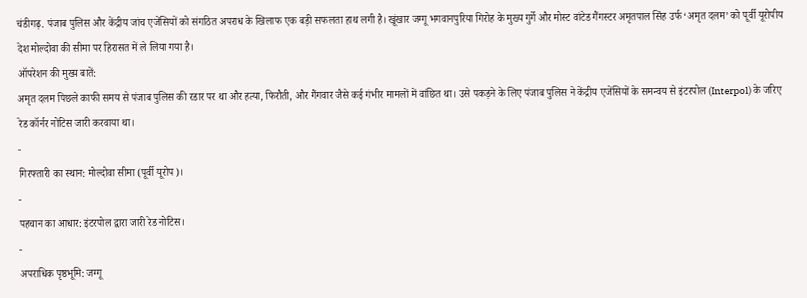चंडीगढ़. पंजाब पुलिस और केंद्रीय जांच एजेंसियों को संगठित अपराध के खिलाफ एक बड़ी सफलता हाथ लगी है। खूंखार जग्गू भगवानपुरिया गिरोह के मुख्य गुर्गे और मोस्ट वांटेड गैंगस्टर अमृतपाल सिंह उर्फ ‘अमृत दलम’ को पूर्वी यूरोपीय देश मोल्दोवा की सीमा पर हिरासत में ले लिया गया है।
ऑपरेशन की मुख्य बातें:
अमृत दलम पिछले काफी समय से पंजाब पुलिस की रडार पर था और हत्या, फिरौती, और गैंगवार जैसे कई गंभीर मामलों में वांछित था। उसे पकड़ने के लिए पंजाब पुलिस ने केंद्रीय एजेंसियों के समन्वय से इंटरपोल (Interpol) के जरिए रेड कॉर्नर नोटिस जारी करवाया था।
-
गिरफ्तारी का स्थान: मोल्दोवा सीमा (पूर्वी यूरोप)।
-
पहचान का आधार: इंटरपोल द्वारा जारी रेड नोटिस।
-
अपराधिक पृष्ठभूमि: जग्गू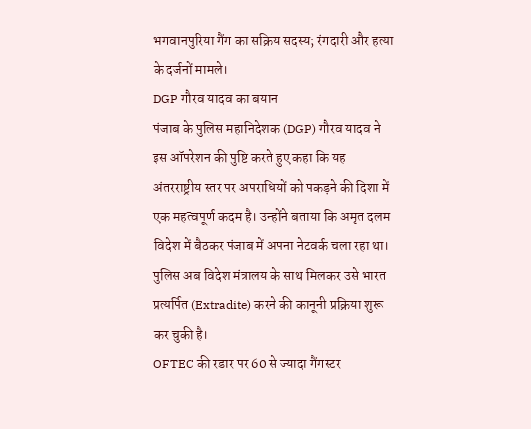भगवानपुरिया गैंग का सक्रिय सदस्य; रंगदारी और हत्या के दर्जनों मामले।
DGP गौरव यादव का बयान
पंजाब के पुलिस महानिदेशक (DGP) गौरव यादव ने इस ऑपरेशन की पुष्टि करते हुए कहा कि यह अंतरराष्ट्रीय स्तर पर अपराधियों को पकड़ने की दिशा में एक महत्वपूर्ण कदम है। उन्होंने बताया कि अमृत दलम विदेश में बैठकर पंजाब में अपना नेटवर्क चला रहा था। पुलिस अब विदेश मंत्रालय के साथ मिलकर उसे भारत प्रत्यर्पित (Extradite) करने की कानूनी प्रक्रिया शुरू कर चुकी है।
OFTEC की रडार पर 60 से ज्यादा गैंगस्टर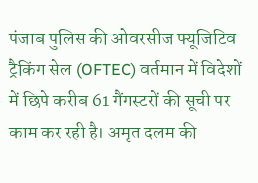पंजाब पुलिस की ओवरसीज फ्यूजिटिव ट्रैकिंग सेल (OFTEC) वर्तमान में विदेशों में छिपे करीब 61 गैंगस्टरों की सूची पर काम कर रही है। अमृत दलम की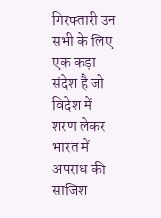गिरफ्तारी उन सभी के लिए एक कड़ा संदेश है जो विदेश में शरण लेकर भारत में अपराध की साजिश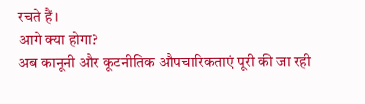रचते हैं।
आगे क्या होगा?
अब कानूनी और कूटनीतिक औपचारिकताएं पूरी की जा रही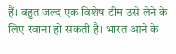हैं। बहुत जल्द एक विशेष टीम उसे लेने के लिए रवाना हो सकती है। भारत आने के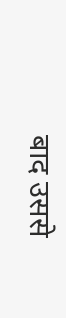बाद उससे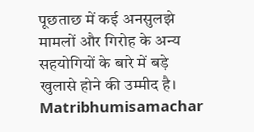पूछताछ में कई अनसुलझे मामलों और गिरोह के अन्य सहयोगियों के बारे में बड़े खुलासे होने की उम्मीद है।
Matribhumisamachar